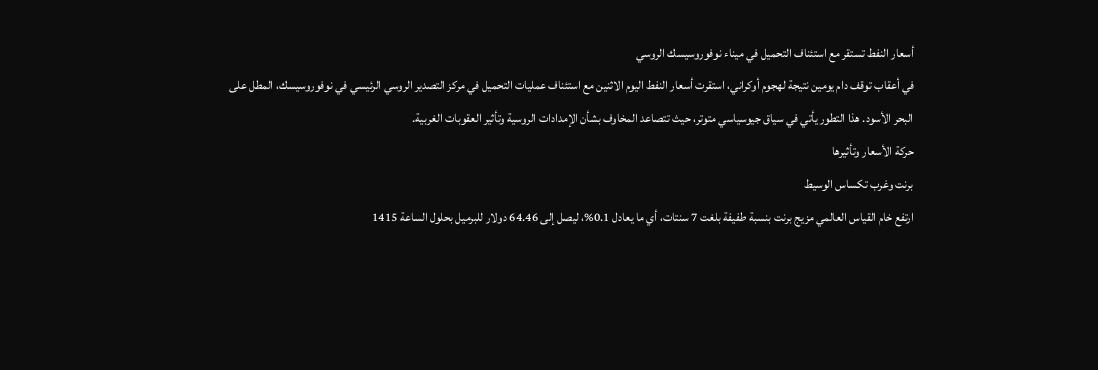أسعار النفط تستقر مع استئناف التحميل في ميناء نوفوروسيسك الروسي
في أعقاب توقف دام يومين نتيجة لهجوم أوكراني، استقرت أسعار النفط اليوم الاثنين مع استئناف عمليات التحميل في مركز التصدير الروسي الرئيسي في نوفوروسيسك، المطل على البحر الأسود. هذا التطور يأتي في سياق جيوسياسي متوتر، حيث تتصاعد المخاوف بشأن الإمدادات الروسية وتأثير العقوبات الغربية.
حركة الأسعار وتأثيرها
برنت وغرب تكساس الوسيط
ارتفع خام القياس العالمي مزيج برنت بنسبة طفيفة بلغت 7 سنتات، أي ما يعادل 0.1%، ليصل إلى 64.46 دولار للبرميل بحلول الساعة 1415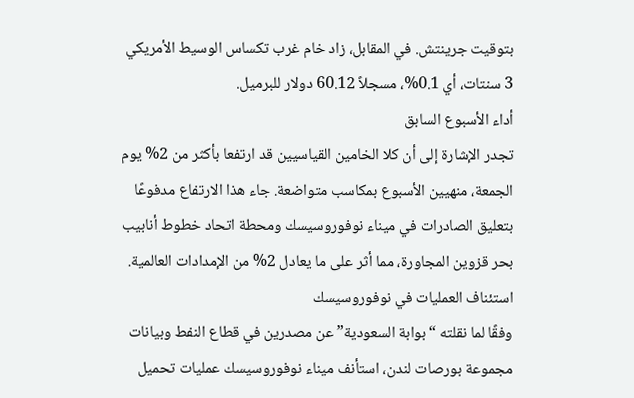بتوقيت جرينتش. في المقابل، زاد خام غرب تكساس الوسيط الأمريكي 3 سنتات، أي 0.1%، مسجلاً 60.12 دولار للبرميل.
أداء الأسبوع السابق
تجدر الإشارة إلى أن كلا الخامين القياسيين قد ارتفعا بأكثر من 2% يوم الجمعة، منهيين الأسبوع بمكاسب متواضعة. جاء هذا الارتفاع مدفوعًا بتعليق الصادرات في ميناء نوفوروسيسك ومحطة اتحاد خطوط أنابيب بحر قزوين المجاورة، مما أثر على ما يعادل 2% من الإمدادات العالمية.
استئناف العمليات في نوفوروسيسك
وفقًا لما نقلته “بوابة السعودية” عن مصدرين في قطاع النفط وبيانات مجموعة بورصات لندن، استأنف ميناء نوفوروسيسك عمليات تحميل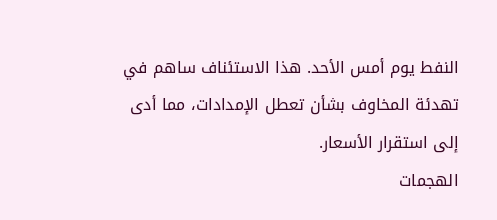النفط يوم أمس الأحد. هذا الاستئناف ساهم في تهدئة المخاوف بشأن تعطل الإمدادات، مما أدى إلى استقرار الأسعار.
الهجمات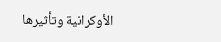الأوكرانية وتأثيرها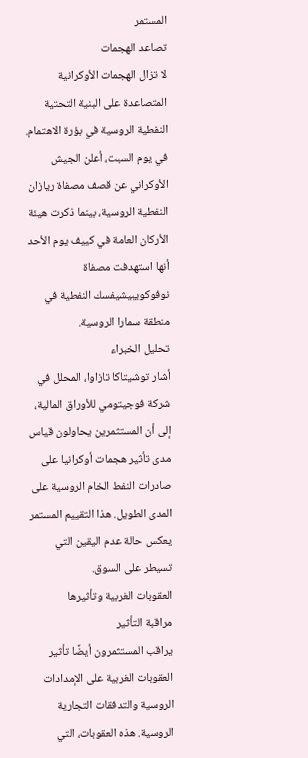المستمر
تصاعد الهجمات
لا تزال الهجمات الأوكرانية المتصاعدة على البنية التحتية النفطية الروسية في بؤرة الاهتمام. في يوم السبت، أعلن الجيش الأوكراني عن قصف مصفاة ريازان النفطية الروسية، بينما ذكرت هيئة الأركان العامة في كييف يوم الأحد أنها استهدفت مصفاة نوفوكويبيشيفسك النفطية في منطقة سمارا الروسية.
تحليل الخبراء
أشار توشيتاكا تازاوا، المحلل في شركة فوجيتومي للأوراق المالية، إلى أن المستثمرين يحاولون قياس مدى تأثير هجمات أوكرانيا على صادرات النفط الخام الروسية على المدى الطويل. هذا التقييم المستمر يعكس حالة عدم اليقين التي تسيطر على السوق.
العقوبات الغربية وتأثيرها
مراقبة التأثير
يراقب المستثمرون أيضًا تأثير العقوبات الغربية على الإمدادات الروسية والتدفقات التجارية الروسية. هذه العقوبات، التي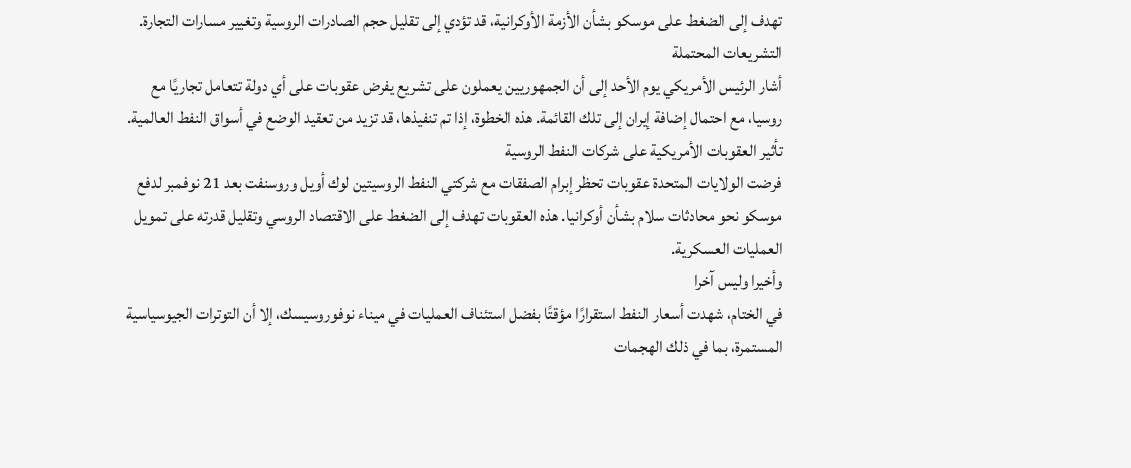تهدف إلى الضغط على موسكو بشأن الأزمة الأوكرانية، قد تؤدي إلى تقليل حجم الصادرات الروسية وتغيير مسارات التجارة.
التشريعات المحتملة
أشار الرئيس الأمريكي يوم الأحد إلى أن الجمهوريين يعملون على تشريع يفرض عقوبات على أي دولة تتعامل تجاريًا مع روسيا، مع احتمال إضافة إيران إلى تلك القائمة. هذه الخطوة، إذا تم تنفيذها، قد تزيد من تعقيد الوضع في أسواق النفط العالمية.
تأثير العقوبات الأمريكية على شركات النفط الروسية
فرضت الولايات المتحدة عقوبات تحظر إبرام الصفقات مع شركتي النفط الروسيتين لوك أويل وروسنفت بعد 21 نوفمبر لدفع موسكو نحو محادثات سلام بشأن أوكرانيا. هذه العقوبات تهدف إلى الضغط على الاقتصاد الروسي وتقليل قدرته على تمويل العمليات العسكرية.
وأخيرا وليس آخرا
في الختام، شهدت أسعار النفط استقرارًا مؤقتًا بفضل استئناف العمليات في ميناء نوفوروسيسك، إلا أن التوترات الجيوسياسية المستمرة، بما في ذلك الهجمات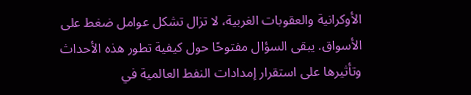الأوكرانية والعقوبات الغربية، لا تزال تشكل عوامل ضغط على الأسواق. يبقى السؤال مفتوحًا حول كيفية تطور هذه الأحداث وتأثيرها على استقرار إمدادات النفط العالمية في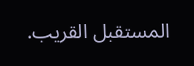المستقبل القريب.